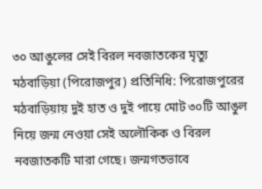৩০ আঙুলের সেই বিরল নবজাতকের মৃত্যু
মঠবাড়িয়া (পিরোজপুর) প্রতিনিধি: পিরোজপুরের মঠবাড়িয়ায় দুই হাত ও দুই পায়ে মোট ৩০টি আঙুল নিয়ে জন্ম নেওয়া সেই অলৌকিক ও বিরল নবজাতকটি মারা গেছে। জন্মগতভাবে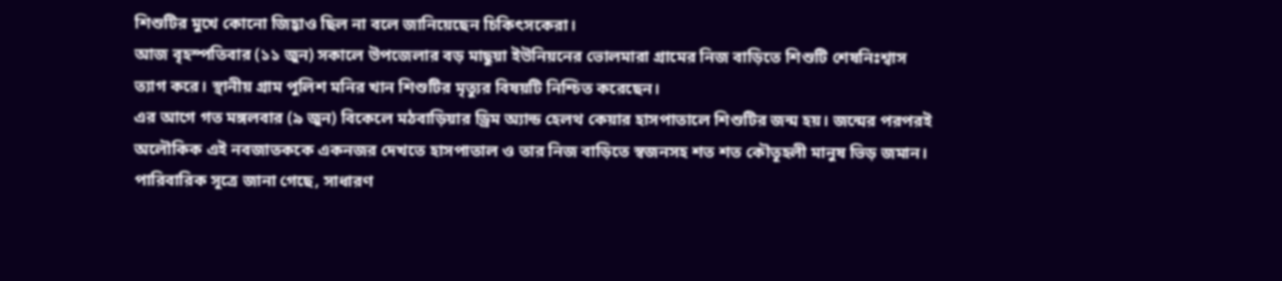শিশুটির মুখে কোনো জিহ্বাও ছিল না বলে জানিয়েছেন চিকিৎসকেরা।
আজ বৃহস্পতিবার (১১ জুন) সকালে উপজেলার বড় মাছুয়া ইউনিয়নের ভোলমারা গ্রামের নিজ বাড়িতে শিশুটি শেষনিঃশ্বাস ত্যাগ করে। স্থানীয় গ্রাম পুলিশ মনির খান শিশুটির মৃত্যুর বিষয়টি নিশ্চিত করেছেন।
এর আগে গত মঙ্গলবার (৯ জুন) বিকেলে মঠবাড়িয়ার ড্রিম অ্যান্ড হেলথ কেয়ার হাসপাতালে শিশুটির জন্ম হয়। জন্মের পরপরই অলৌকিক এই নবজাতককে একনজর দেখতে হাসপাতাল ও তার নিজ বাড়িতে স্বজনসহ শত শত কৌতূহলী মানুষ ভিড় জমান।
পারিবারিক সূত্রে জানা গেছে, সাধারণ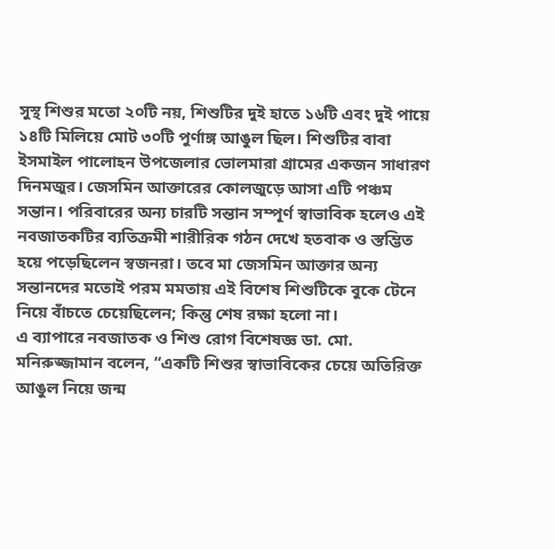সুস্থ শিশুর মতো ২০টি নয়, শিশুটির দুই হাতে ১৬টি এবং দুই পায়ে ১৪টি মিলিয়ে মোট ৩০টি পুর্ণাঙ্গ আঙুল ছিল। শিশুটির বাবা ইসমাইল পালোহন উপজেলার ভোলমারা গ্রামের একজন সাধারণ দিনমজুর। জেসমিন আক্তারের কোলজুড়ে আসা এটি পঞ্চম সন্তান। পরিবারের অন্য চারটি সন্তান সম্পূর্ণ স্বাভাবিক হলেও এই নবজাতকটির ব্যতিক্রমী শারীরিক গঠন দেখে হতবাক ও স্তম্ভিত হয়ে পড়েছিলেন স্বজনরা। তবে মা জেসমিন আক্তার অন্য সন্তানদের মতোই পরম মমতায় এই বিশেষ শিশুটিকে বুকে টেনে নিয়ে বাঁচতে চেয়েছিলেন; কিন্তু শেষ রক্ষা হলো না।
এ ব্যাপারে নবজাতক ও শিশু রোগ বিশেষজ্ঞ ডা. মো. মনিরুজ্জামান বলেন, “একটি শিশুর স্বাভাবিকের চেয়ে অতিরিক্ত আঙুল নিয়ে জন্ম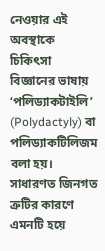নেওয়ার এই অবস্থাকে চিকিৎসা বিজ্ঞানের ভাষায় ‘পলিড্যাকটাইলি’ (Polydactyly) বা পলিড্যাকটিলিজম বলা হয়। সাধারণত জিনগত ত্রুটির কারণে এমনটি হয়ে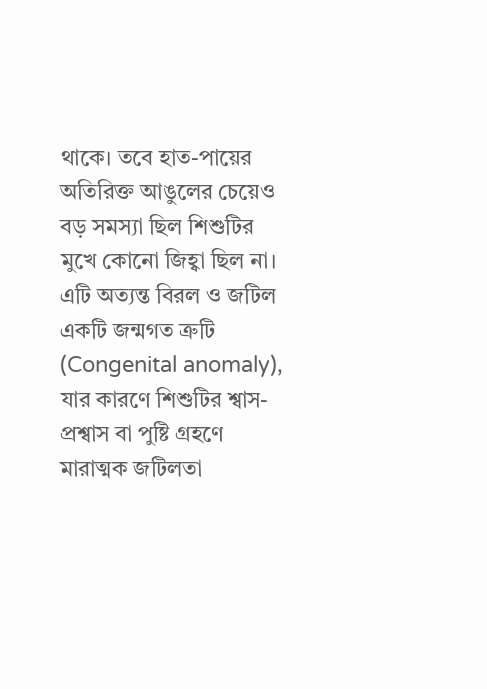থাকে। তবে হাত-পায়ের অতিরিক্ত আঙুলের চেয়েও বড় সমস্যা ছিল শিশুটির মুখে কোনো জিহ্বা ছিল না। এটি অত্যন্ত বিরল ও জটিল একটি জন্মগত ত্রুটি (Congenital anomaly), যার কারণে শিশুটির শ্বাস-প্রশ্বাস বা পুষ্টি গ্রহণে মারাত্মক জটিলতা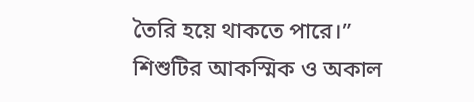তৈরি হয়ে থাকতে পারে।”
শিশুটির আকস্মিক ও অকাল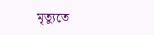মৃত্যুতে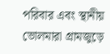পরিবার এবং স্থানীয় ভোলমারা গ্রামজুড়ে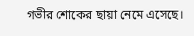গভীর শোকের ছায়া নেমে এসেছে।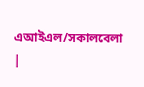এআইএল/সকালবেলা
|